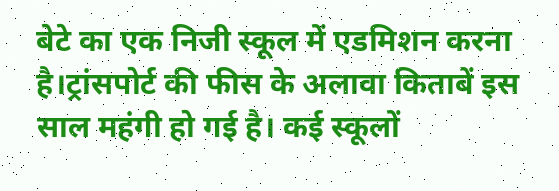बेटे का एक निजी स्कूल में एडमिशन करना है।ट्रांसपोर्ट की फीस के अलावा किताबें इस साल महंगी हो गई है। कई स्कूलों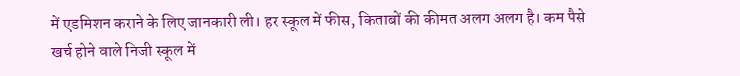में एडमिशन कराने के लिए जानकारी ली। हर स्कूल में फीस, किताबों की कीमत अलग अलग है। कम पैसे खर्च होने वाले निजी स्कूल में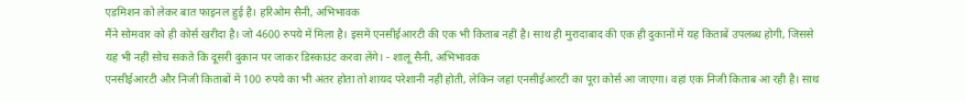एडमिशन को लेकर बात फाइनल हुई है। हरिओम सैनी, अभिभावक
मैंने सोमवार को ही कोर्स खरीदा है। जो 4600 रुपये में मिला है। इसमें एनसीईआरटी की एक भी किताब नहीं है। साथ ही मुरादाबाद की एक ही दुकानों में यह किताबें उपलब्ध होगी, जिससे यह भी नहीं सोच सकते कि दूसरी दुकान पर जाकर डिस्काउंट करवा लेंगे। - शालू सैनी, अभिभावक
एनसीईआरटी और निजी किताबों में 100 रुपये का भी अंतर होता तो शायद परेशानी नहीं होती, लेकिन जहां एनसीईआरटी का पूरा कोर्स आ जाएगा। वहां एक निजी किताब आ रही है। साथ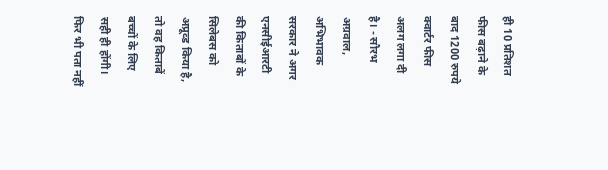ही 10 प्रतिशत फीस बढ़ाने के बाद 1200 रुपये क्वार्टर फीस अलग लगा दी है। - सौरभ अग्रवाल, अभिभावक
सरकार ने अगर एनसीईआरटी की किताबों के सिलेबस को अप्रूव्ड किया है, तो वह किताबें बच्चों के लिए सही ही होंगी। फिर भी पता नहीं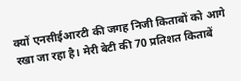क्यों एनसीईआरटी की जगह निजी किताबों को आगे रखा जा रहा है। मेरी बेटी की 70 प्रतिशत किताबें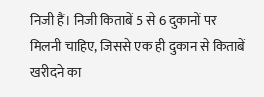निजी हैं। निजी किताबें 5 से 6 दुकानों पर मिलनी चाहिए, जिससे एक ही दुकान से किताबें खरीदने का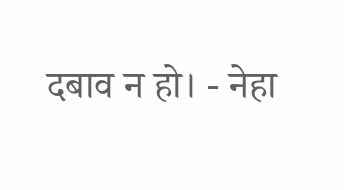दबाव न हो। - नेहा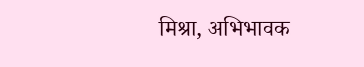मिश्रा, अभिभावक